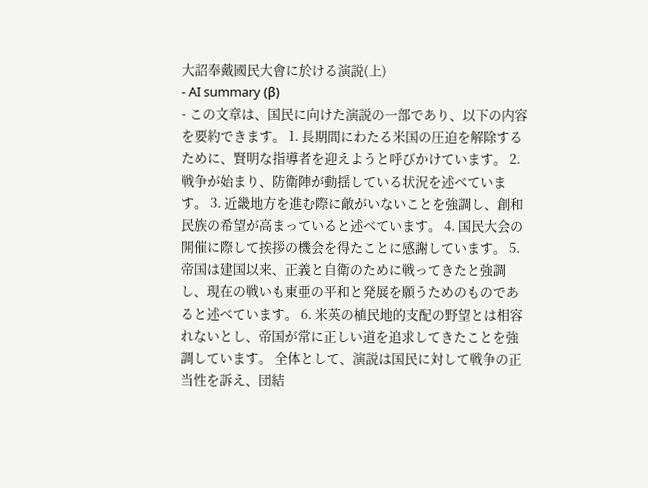大詔奉戴國民大會に於ける演説(上)
- AI summary (β)
- この文章は、国民に向けた演説の一部であり、以下の内容を要約できます。 1. 長期間にわたる米国の圧迫を解除するために、賢明な指導者を迎えようと呼びかけています。 2. 戦争が始まり、防衛陣が動揺している状況を述べています。 3. 近畿地方を進む際に敵がいないことを強調し、創和民族の希望が高まっていると述べています。 4. 国民大会の開催に際して挨拶の機会を得たことに感謝しています。 5. 帝国は建国以来、正義と自衛のために戦ってきたと強調し、現在の戦いも東亜の平和と発展を願うためのものであると述べています。 6. 米英の植民地的支配の野望とは相容れないとし、帝国が常に正しい道を追求してきたことを強調しています。 全体として、演説は国民に対して戦争の正当性を訴え、団結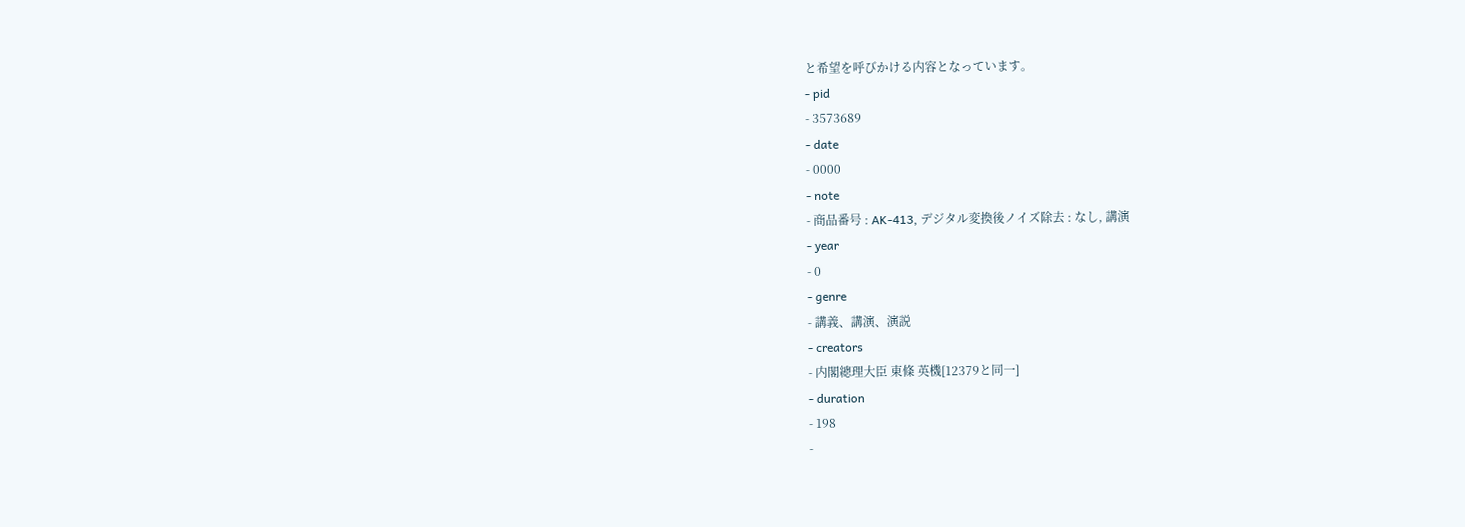と希望を呼びかける内容となっています。
- pid
- 3573689
- date
- 0000
- note
- 商品番号 : AK-413, デジタル変換後ノイズ除去 : なし, 講演
- year
- 0
- genre
- 講義、講演、演説
- creators
- 内閣總理大臣 東條 英機[12379と同一]
- duration
- 198
-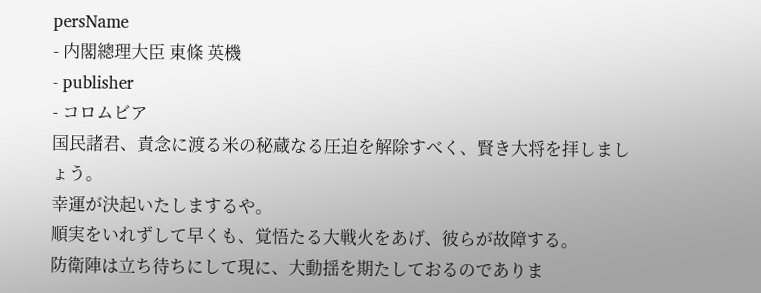persName
- 内閣總理大臣 東條 英機
- publisher
- コロムビア
国民諸君、責念に渡る米の秘蔵なる圧迫を解除すべく、賢き大将を拝しましょう。
幸運が決起いたしまするや。
順実をいれずして早くも、覚悟たる大戦火をあげ、彼らが故障する。
防衛陣は立ち待ちにして現に、大動揺を期たしておるのでありま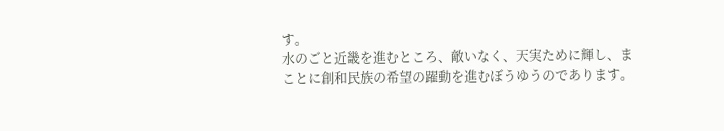す。
水のごと近畿を進むところ、敵いなく、天実ために輝し、まことに創和民族の希望の躍動を進むぼうゆうのであります。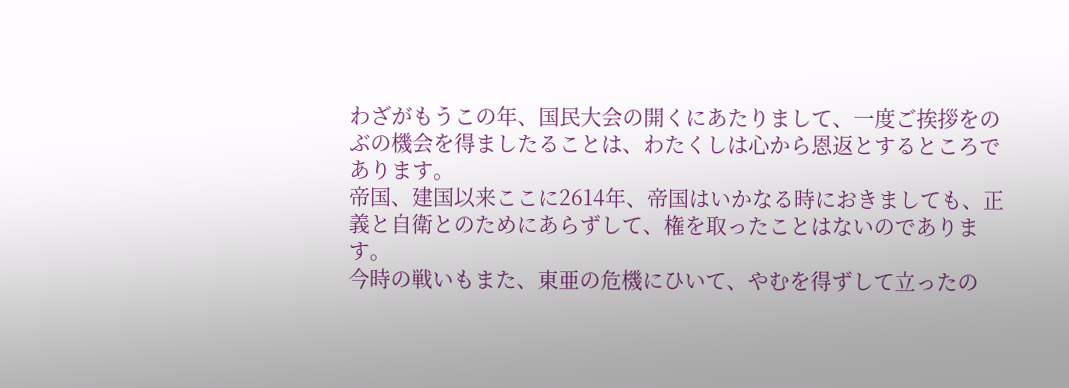わざがもうこの年、国民大会の開くにあたりまして、一度ご挨拶をのぶの機会を得ましたることは、わたくしは心から恩返とするところであります。
帝国、建国以来ここに2614年、帝国はいかなる時におきましても、正義と自衛とのためにあらずして、権を取ったことはないのであります。
今時の戦いもまた、東亜の危機にひいて、やむを得ずして立ったの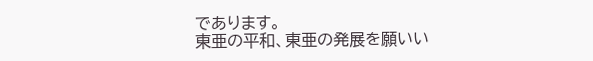であります。
東亜の平和、東亜の発展を願いい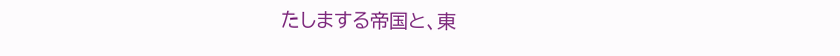たしまする帝国と、東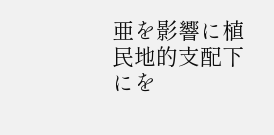亜を影響に植民地的支配下にを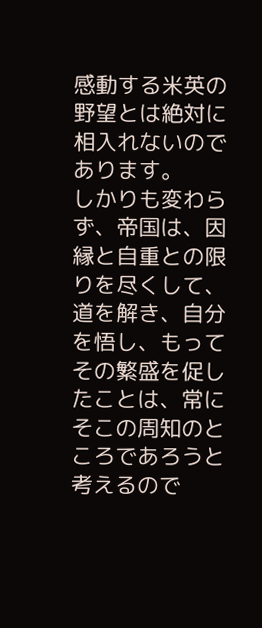感動する米英の野望とは絶対に相入れないのであります。
しかりも変わらず、帝国は、因縁と自重との限りを尽くして、道を解き、自分を悟し、もってその繁盛を促したことは、常にそこの周知のところであろうと考えるので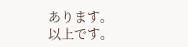あります。
以上です。